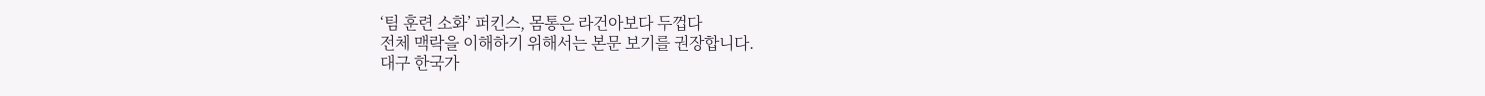‘팀 훈련 소화’ 퍼킨스, 몸통은 라건아보다 두껍다
전체 맥락을 이해하기 위해서는 본문 보기를 권장합니다.
대구 한국가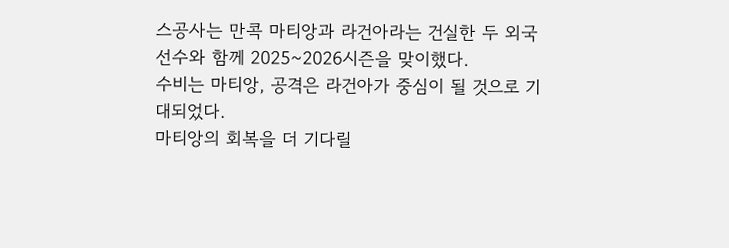스공사는 만콕 마티앙과 라건아라는 건실한 두 외국선수와 함께 2025~2026시즌을 맞이했다.
수비는 마티앙, 공격은 라건아가 중심이 될 것으로 기대되었다.
마티앙의 회복을 더 기다릴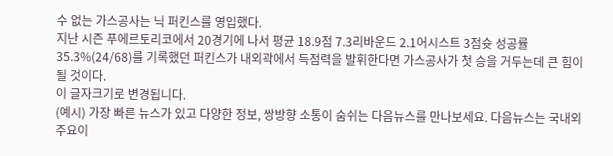수 없는 가스공사는 닉 퍼킨스를 영입했다.
지난 시즌 푸에르토리코에서 20경기에 나서 평균 18.9점 7.3리바운드 2.1어시스트 3점슛 성공률 35.3%(24/68)를 기록했던 퍼킨스가 내외곽에서 득점력을 발휘한다면 가스공사가 첫 승을 거두는데 큰 힘이 될 것이다.
이 글자크기로 변경됩니다.
(예시) 가장 빠른 뉴스가 있고 다양한 정보, 쌍방향 소통이 숨쉬는 다음뉴스를 만나보세요. 다음뉴스는 국내외 주요이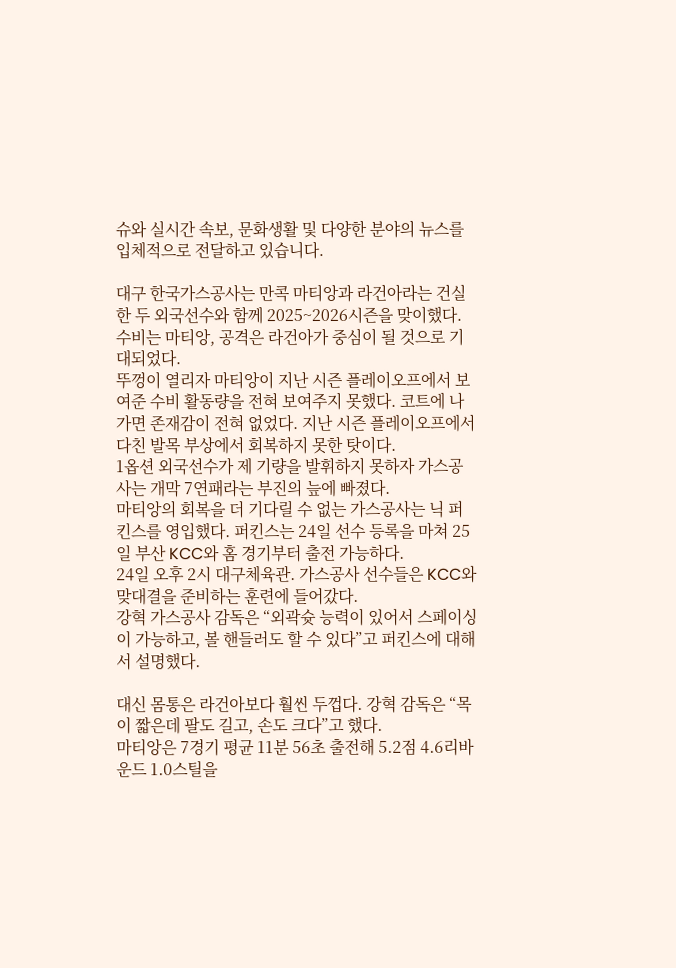슈와 실시간 속보, 문화생활 및 다양한 분야의 뉴스를 입체적으로 전달하고 있습니다.

대구 한국가스공사는 만콕 마티앙과 라건아라는 건실한 두 외국선수와 함께 2025~2026시즌을 맞이했다. 수비는 마티앙, 공격은 라건아가 중심이 될 것으로 기대되었다.
뚜껑이 열리자 마티앙이 지난 시즌 플레이오프에서 보여준 수비 활동량을 전혀 보여주지 못했다. 코트에 나가면 존재감이 전혀 없었다. 지난 시즌 플레이오프에서 다친 발목 부상에서 회복하지 못한 탓이다.
1옵션 외국선수가 제 기량을 발휘하지 못하자 가스공사는 개막 7연패라는 부진의 늪에 빠졌다.
마티앙의 회복을 더 기다릴 수 없는 가스공사는 닉 퍼킨스를 영입했다. 퍼킨스는 24일 선수 등록을 마쳐 25일 부산 KCC와 홈 경기부터 출전 가능하다.
24일 오후 2시 대구체육관. 가스공사 선수들은 KCC와 맞대결을 준비하는 훈련에 들어갔다.
강혁 가스공사 감독은 “외곽슛 능력이 있어서 스페이싱이 가능하고, 볼 핸들러도 할 수 있다”고 퍼킨스에 대해서 설명했다.

대신 몸통은 라건아보다 훨씬 두껍다. 강혁 감독은 “목이 짧은데 팔도 길고, 손도 크다”고 했다.
마티앙은 7경기 평균 11분 56초 출전해 5.2점 4.6리바운드 1.0스틸을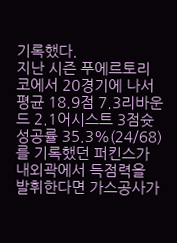기록했다.
지난 시즌 푸에르토리코에서 20경기에 나서 평균 18.9점 7.3리바운드 2.1어시스트 3점슛 성공률 35.3%(24/68)를 기록했던 퍼킨스가 내외곽에서 득점력을 발휘한다면 가스공사가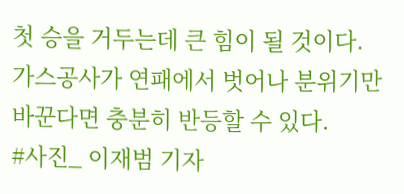첫 승을 거두는데 큰 힘이 될 것이다.
가스공사가 연패에서 벗어나 분위기만 바꾼다면 충분히 반등할 수 있다.
#사진_ 이재범 기자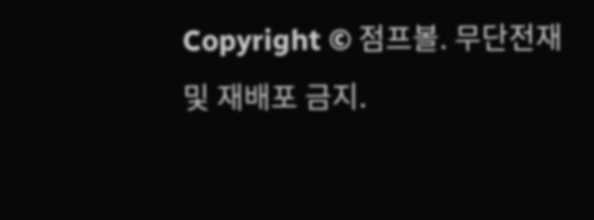Copyright © 점프볼. 무단전재 및 재배포 금지.